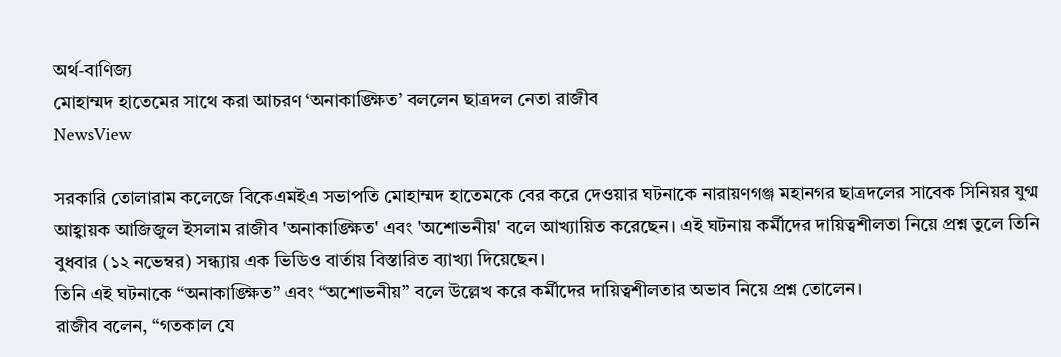অর্থ-বাণিজ্য
মোহাম্মদ হাতেমের সাথে করা আচরণ ‘অনাকাঙ্ক্ষিত’ বললেন ছাত্রদল নেতা রাজীব
NewsView

সরকারি তোলারাম কলেজে বিকেএমইএ সভাপতি মোহাম্মদ হাতেমকে বের করে দেওয়ার ঘটনাকে নারায়ণগঞ্জ মহানগর ছাত্রদলের সাবেক সিনিয়র যুগ্ম আহ্বায়ক আজিজুল ইসলাম রাজীব 'অনাকাঙ্ক্ষিত' এবং 'অশোভনীয়' বলে আখ্যায়িত করেছেন। এই ঘটনায় কর্মীদের দায়িত্বশীলতা নিয়ে প্রশ্ন তুলে তিনি বুধবার (১২ নভেম্বর) সন্ধ্যায় এক ভিডিও বার্তায় বিস্তারিত ব্যাখ্যা দিয়েছেন।
তিনি এই ঘটনাকে “অনাকাঙ্ক্ষিত” এবং “অশোভনীয়” বলে উল্লেখ করে কর্মীদের দায়িত্বশীলতার অভাব নিয়ে প্রশ্ন তোলেন।
রাজীব বলেন, “গতকাল যে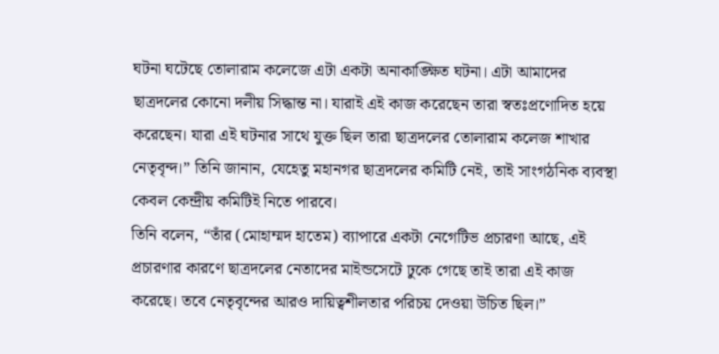ঘটনা ঘটেছে তোলারাম কলেজে এটা একটা অনাকাঙ্ক্ষিত ঘটনা। এটা আমাদের ছাত্রদলের কোনো দলীয় সিদ্ধান্ত না। যারাই এই কাজ করেছেন তারা স্বতঃপ্রণোদিত হয়ে করেছেন। যারা এই ঘটনার সাথে যুক্ত ছিল তারা ছাত্রদলের তোলারাম কলেজ শাখার নেতৃবৃন্দ।” তিনি জানান, যেহেতু মহানগর ছাত্রদলের কমিটি নেই, তাই সাংগঠনিক ব্যবস্থা কেবল কেন্দ্রীয় কমিটিই নিতে পারবে।
তিনি বলেন, “তাঁর (মোহাম্মদ হাতেম) ব্যাপারে একটা নেগেটিভ প্রচারণা আছে, এই প্রচারণার কারণে ছাত্রদলের নেতাদের মাইন্ডসেটে ঢুকে গেছে তাই তারা এই কাজ করেছে। তবে নেতৃবৃন্দের আরও দায়িত্বশীলতার পরিচয় দেওয়া উচিত ছিল।”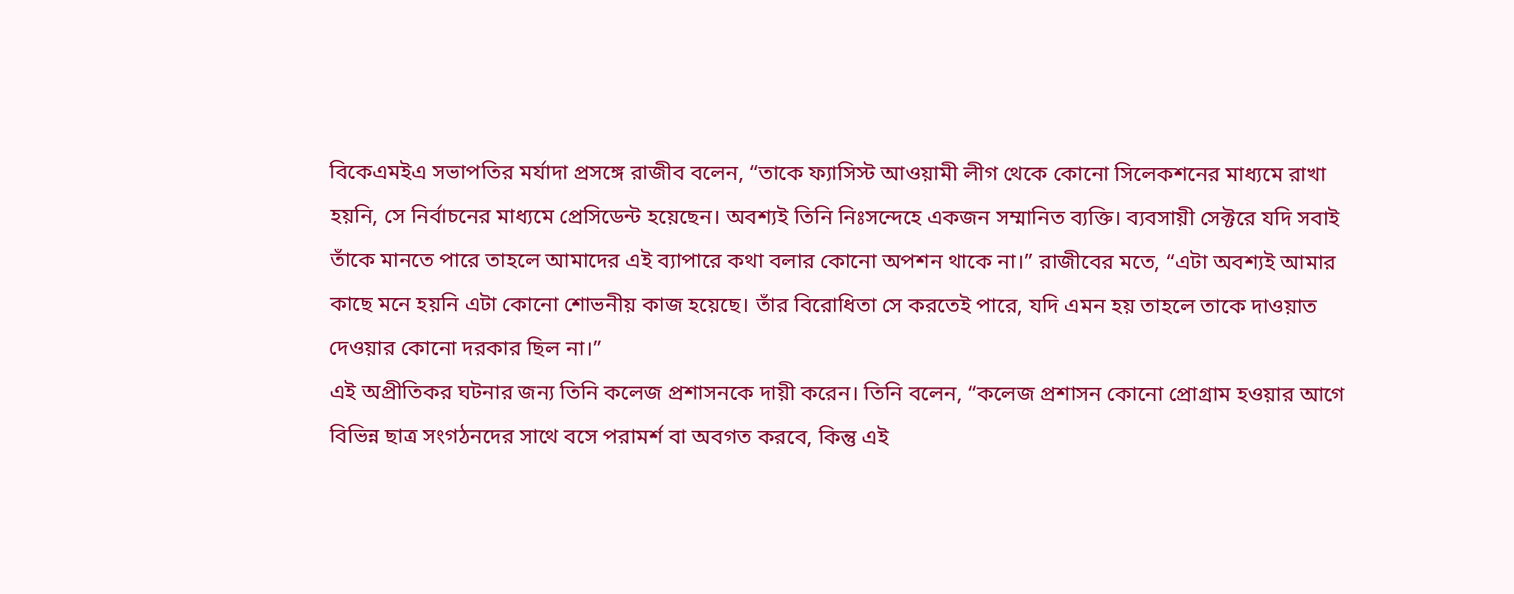বিকেএমইএ সভাপতির মর্যাদা প্রসঙ্গে রাজীব বলেন, “তাকে ফ্যাসিস্ট আওয়ামী লীগ থেকে কোনো সিলেকশনের মাধ্যমে রাখা হয়নি, সে নির্বাচনের মাধ্যমে প্রেসিডেন্ট হয়েছেন। অবশ্যই তিনি নিঃসন্দেহে একজন সম্মানিত ব্যক্তি। ব্যবসায়ী সেক্টরে যদি সবাই তাঁকে মানতে পারে তাহলে আমাদের এই ব্যাপারে কথা বলার কোনো অপশন থাকে না।” রাজীবের মতে, “এটা অবশ্যই আমার কাছে মনে হয়নি এটা কোনো শোভনীয় কাজ হয়েছে। তাঁর বিরোধিতা সে করতেই পারে, যদি এমন হয় তাহলে তাকে দাওয়াত দেওয়ার কোনো দরকার ছিল না।”
এই অপ্রীতিকর ঘটনার জন্য তিনি কলেজ প্রশাসনকে দায়ী করেন। তিনি বলেন, “কলেজ প্রশাসন কোনো প্রোগ্রাম হওয়ার আগে বিভিন্ন ছাত্র সংগঠনদের সাথে বসে পরামর্শ বা অবগত করবে, কিন্তু এই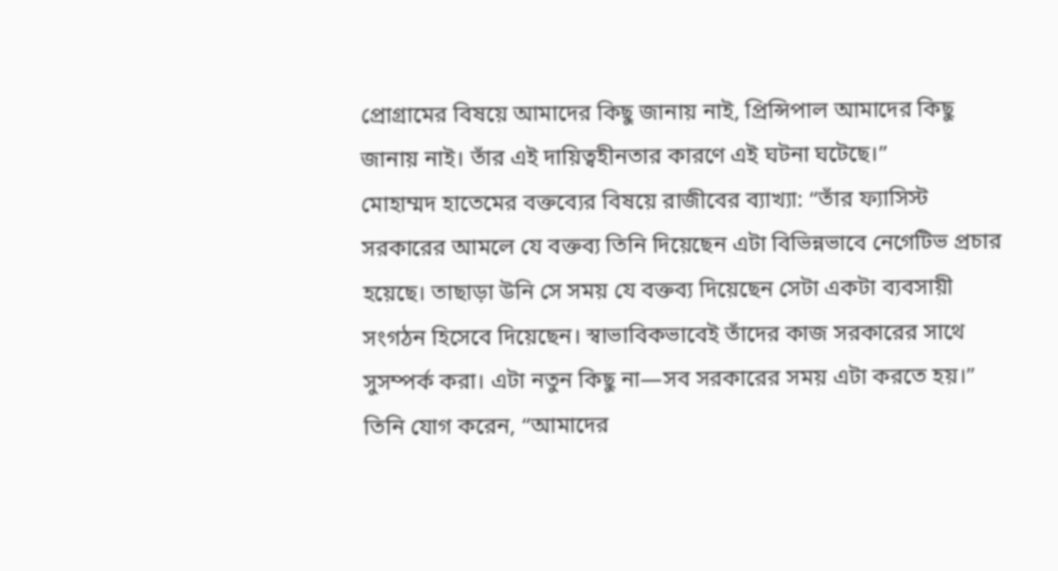প্রোগ্রামের বিষয়ে আমাদের কিছু জানায় নাই, প্রিন্সিপাল আমাদের কিছু জানায় নাই। তাঁর এই দায়িত্বহীনতার কারণে এই ঘটনা ঘটেছে।”
মোহাম্মদ হাতেমের বক্তব্যের বিষয়ে রাজীবের ব্যাখ্যা: “তাঁর ফ্যাসিস্ট সরকারের আমলে যে বক্তব্য তিনি দিয়েছেন এটা বিভিন্নভাবে নেগেটিভ প্রচার হয়েছে। তাছাড়া উনি সে সময় যে বক্তব্য দিয়েছেন সেটা একটা ব্যবসায়ী সংগঠন হিসেবে দিয়েছেন। স্বাভাবিকভাবেই তাঁদের কাজ সরকারের সাথে সুসম্পর্ক করা। এটা নতুন কিছু না—সব সরকারের সময় এটা করতে হয়।” তিনি যোগ করেন, “আমাদের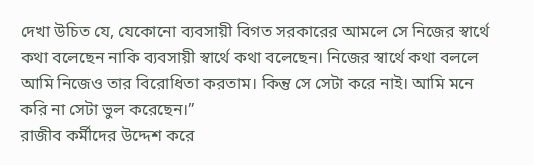দেখা উচিত যে, যেকোনো ব্যবসায়ী বিগত সরকারের আমলে সে নিজের স্বার্থে কথা বলেছেন নাকি ব্যবসায়ী স্বার্থে কথা বলেছেন। নিজের স্বার্থে কথা বললে আমি নিজেও তার বিরোধিতা করতাম। কিন্তু সে সেটা করে নাই। আমি মনে করি না সেটা ভুল করেছেন।”
রাজীব কর্মীদের উদ্দেশ করে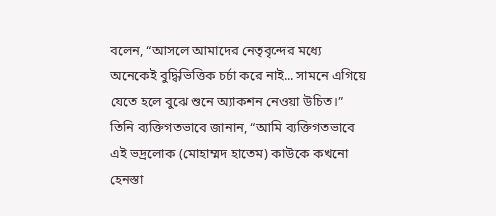বলেন, “আসলে আমাদের নেতৃবৃন্দের মধ্যে অনেকেই বুদ্ধিভিত্তিক চর্চা করে নাই... সামনে এগিয়ে যেতে হলে বুঝে শুনে অ্যাকশন নেওয়া উচিত।” তিনি ব্যক্তিগতভাবে জানান, “আমি ব্যক্তিগতভাবে এই ভদ্রলোক (মোহাম্মদ হাতেম) কাউকে কখনো হেনস্তা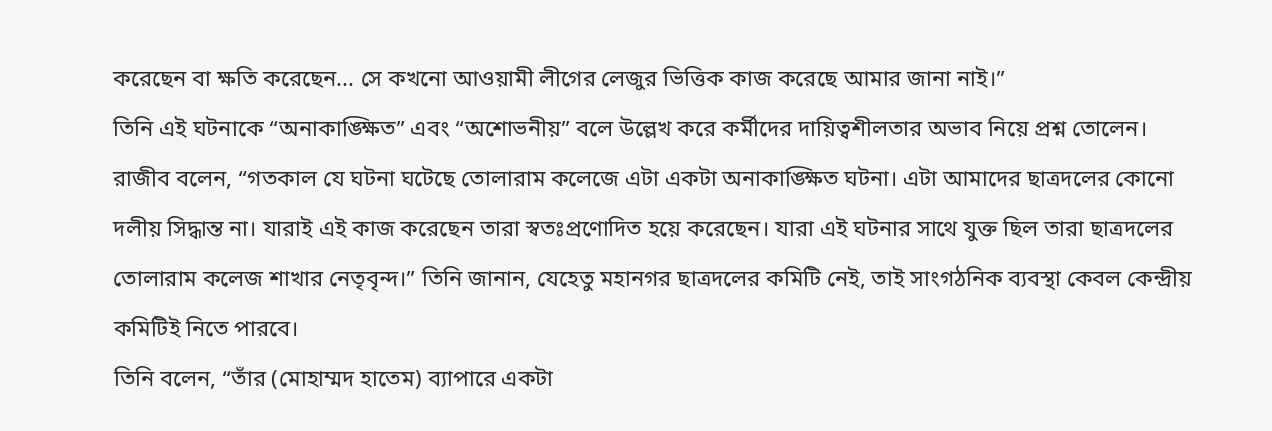করেছেন বা ক্ষতি করেছেন... সে কখনো আওয়ামী লীগের লেজুর ভিত্তিক কাজ করেছে আমার জানা নাই।”
তিনি এই ঘটনাকে “অনাকাঙ্ক্ষিত” এবং “অশোভনীয়” বলে উল্লেখ করে কর্মীদের দায়িত্বশীলতার অভাব নিয়ে প্রশ্ন তোলেন।
রাজীব বলেন, “গতকাল যে ঘটনা ঘটেছে তোলারাম কলেজে এটা একটা অনাকাঙ্ক্ষিত ঘটনা। এটা আমাদের ছাত্রদলের কোনো দলীয় সিদ্ধান্ত না। যারাই এই কাজ করেছেন তারা স্বতঃপ্রণোদিত হয়ে করেছেন। যারা এই ঘটনার সাথে যুক্ত ছিল তারা ছাত্রদলের তোলারাম কলেজ শাখার নেতৃবৃন্দ।” তিনি জানান, যেহেতু মহানগর ছাত্রদলের কমিটি নেই, তাই সাংগঠনিক ব্যবস্থা কেবল কেন্দ্রীয় কমিটিই নিতে পারবে।
তিনি বলেন, “তাঁর (মোহাম্মদ হাতেম) ব্যাপারে একটা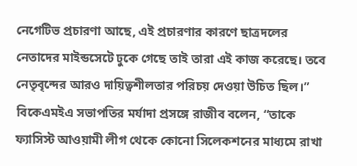নেগেটিভ প্রচারণা আছে, এই প্রচারণার কারণে ছাত্রদলের নেতাদের মাইন্ডসেটে ঢুকে গেছে তাই তারা এই কাজ করেছে। তবে নেতৃবৃন্দের আরও দায়িত্বশীলতার পরিচয় দেওয়া উচিত ছিল।”
বিকেএমইএ সভাপতির মর্যাদা প্রসঙ্গে রাজীব বলেন, “তাকে ফ্যাসিস্ট আওয়ামী লীগ থেকে কোনো সিলেকশনের মাধ্যমে রাখা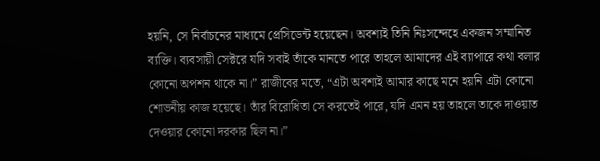হয়নি, সে নির্বাচনের মাধ্যমে প্রেসিডেন্ট হয়েছেন। অবশ্যই তিনি নিঃসন্দেহে একজন সম্মানিত ব্যক্তি। ব্যবসায়ী সেক্টরে যদি সবাই তাঁকে মানতে পারে তাহলে আমাদের এই ব্যাপারে কথা বলার কোনো অপশন থাকে না।” রাজীবের মতে, “এটা অবশ্যই আমার কাছে মনে হয়নি এটা কোনো শোভনীয় কাজ হয়েছে। তাঁর বিরোধিতা সে করতেই পারে, যদি এমন হয় তাহলে তাকে দাওয়াত দেওয়ার কোনো দরকার ছিল না।”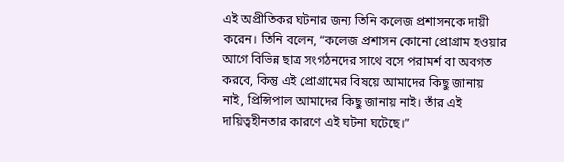এই অপ্রীতিকর ঘটনার জন্য তিনি কলেজ প্রশাসনকে দায়ী করেন। তিনি বলেন, “কলেজ প্রশাসন কোনো প্রোগ্রাম হওয়ার আগে বিভিন্ন ছাত্র সংগঠনদের সাথে বসে পরামর্শ বা অবগত করবে, কিন্তু এই প্রোগ্রামের বিষয়ে আমাদের কিছু জানায় নাই, প্রিন্সিপাল আমাদের কিছু জানায় নাই। তাঁর এই দায়িত্বহীনতার কারণে এই ঘটনা ঘটেছে।”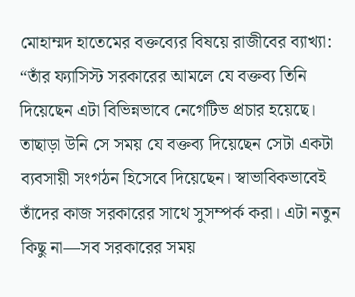মোহাম্মদ হাতেমের বক্তব্যের বিষয়ে রাজীবের ব্যাখ্যা: “তাঁর ফ্যাসিস্ট সরকারের আমলে যে বক্তব্য তিনি দিয়েছেন এটা বিভিন্নভাবে নেগেটিভ প্রচার হয়েছে। তাছাড়া উনি সে সময় যে বক্তব্য দিয়েছেন সেটা একটা ব্যবসায়ী সংগঠন হিসেবে দিয়েছেন। স্বাভাবিকভাবেই তাঁদের কাজ সরকারের সাথে সুসম্পর্ক করা। এটা নতুন কিছু না—সব সরকারের সময়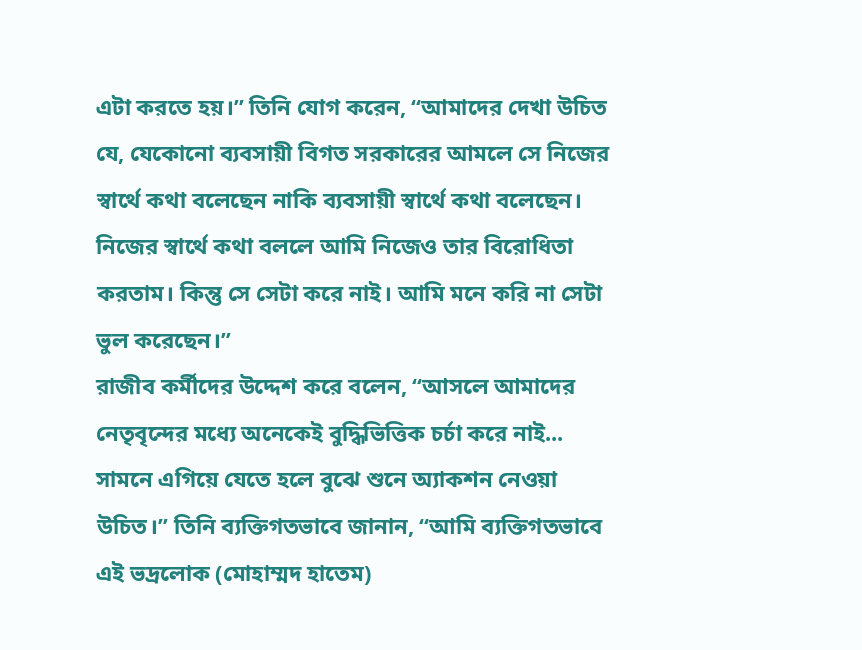এটা করতে হয়।” তিনি যোগ করেন, “আমাদের দেখা উচিত যে, যেকোনো ব্যবসায়ী বিগত সরকারের আমলে সে নিজের স্বার্থে কথা বলেছেন নাকি ব্যবসায়ী স্বার্থে কথা বলেছেন। নিজের স্বার্থে কথা বললে আমি নিজেও তার বিরোধিতা করতাম। কিন্তু সে সেটা করে নাই। আমি মনে করি না সেটা ভুল করেছেন।”
রাজীব কর্মীদের উদ্দেশ করে বলেন, “আসলে আমাদের নেতৃবৃন্দের মধ্যে অনেকেই বুদ্ধিভিত্তিক চর্চা করে নাই... সামনে এগিয়ে যেতে হলে বুঝে শুনে অ্যাকশন নেওয়া উচিত।” তিনি ব্যক্তিগতভাবে জানান, “আমি ব্যক্তিগতভাবে এই ভদ্রলোক (মোহাম্মদ হাতেম)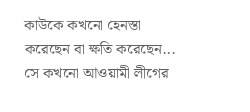কাউকে কখনো হেনস্তা করেছেন বা ক্ষতি করেছেন... সে কখনো আওয়ামী লীগের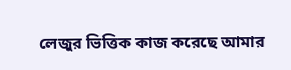লেজুর ভিত্তিক কাজ করেছে আমার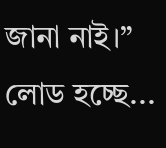জানা নাই।”
লোড হচ্ছে...